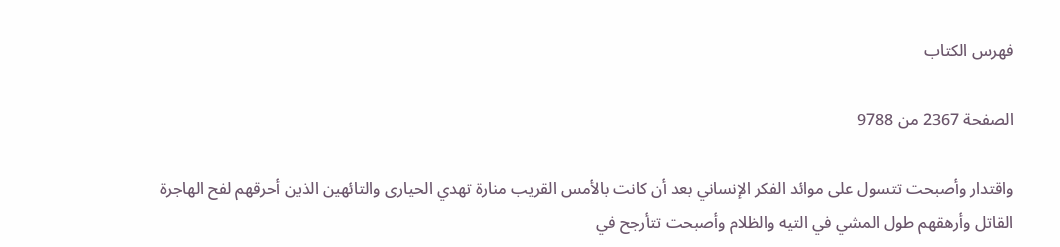فهرس الكتاب

الصفحة 2367 من 9788

واقتدار وأصبحت تتسول على موائد الفكر الإنساني بعد أن كانت بالأمس القريب منارة تهدي الحيارى والتائهين الذين أحرقهم لفح الهاجرة القاتل وأرهقهم طول المشي في التيه والظلام وأصبحت تتأرجح في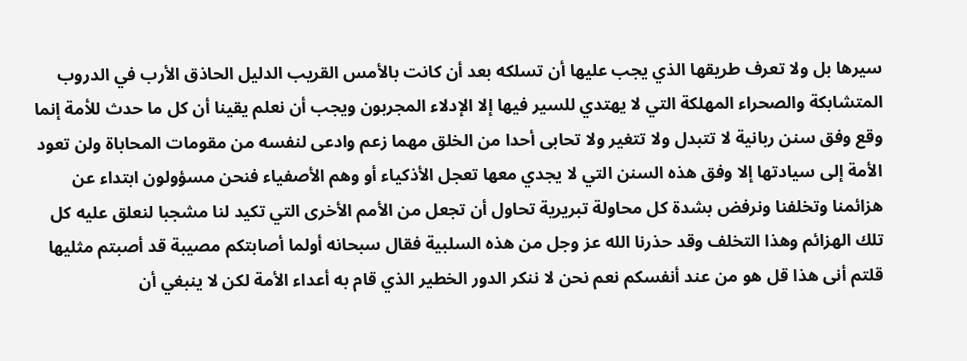سيرها بل ولا تعرف طريقها الذي يجب عليها أن تسلكه بعد أن كانت بالأمس القريب الدليل الحاذق الأرب في الدروب المتشابكة والصحراء المهلكة التي لا يهتدي للسير فيها إلا الإدلاء المجربون ويجب أن نعلم يقينا أن كل ما حدث للأمة إنما وقع وفق سنن ربانية لا تتبدل ولا تتغير ولا تحابى أحدا من الخلق مهما زعم وادعى لنفسه من مقومات المحاباة ولن تعود الأمة إلى سيادتها إلا وفق هذه السنن التي لا يجدي معها تعجل الأذكياء أو وهم الأصفياء فنحن مسؤولون ابتداء عن هزائمنا وتخلفنا ونرفض بشدة كل محاولة تبريرية تحاول أن تجعل من الأمم الأخرى التي تكيد لنا مشجبا لنعلق عليه كل تلك الهزائم وهذا التخلف وقد حذرنا الله عز وجل من هذه السلبية فقال سبحانه أولما أصابتكم مصيبة قد أصبتم مثليها قلتم أنى هذا قل هو من عند أنفسكم نعم نحن لا ننكر الدور الخطير الذي قام به أعداء الأمة لكن لا ينبغي أن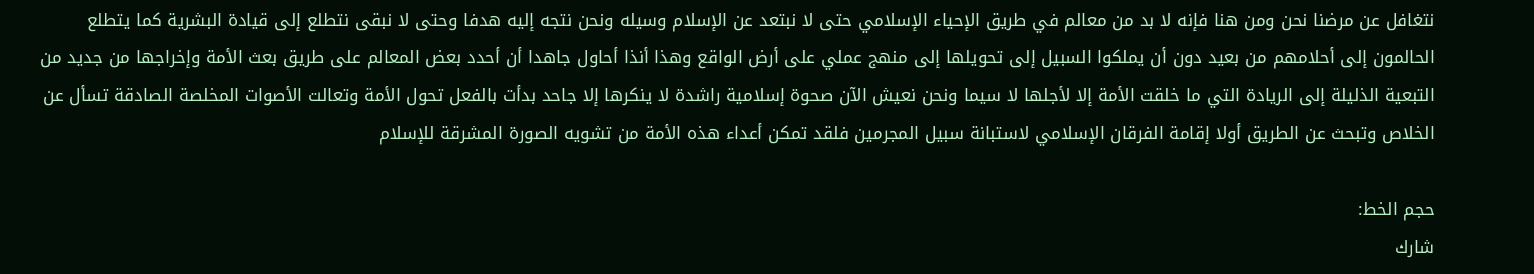نتغافل عن مرضنا نحن ومن هنا فإنه لا بد من معالم في طريق الإحياء الإسلامي حتى لا نبتعد عن الإسلام وسيله ونحن نتجه إليه هدفا وحتى لا نبقى نتطلع إلى قيادة البشرية كما يتطلع الحالمون إلى أحلامهم من بعيد دون أن يملكوا السبيل إلى تحويلها إلى منهج عملي على أرض الواقع وهذا أنذا أحاول جاهدا أن أحدد بعض المعالم على طريق بعث الأمة وإخراجها من جديد من التبعية الذليلة إلى الريادة التي ما خلقت الأمة إلا لأجلها لا سيما ونحن نعيش الآن صحوة إسلامية راشدة لا ينكرها إلا جاحد بدأت بالفعل تحول الأمة وتعالت الأصوات المخلصة الصادقة تسأل عن الخلاص وتبحث عن الطريق أولا إقامة الفرقان الإسلامي لاستبانة سبيل المجرمين فلقد تمكن أعداء هذه الأمة من تشويه الصورة المشرقة للإسلام

حجم الخط:
شارك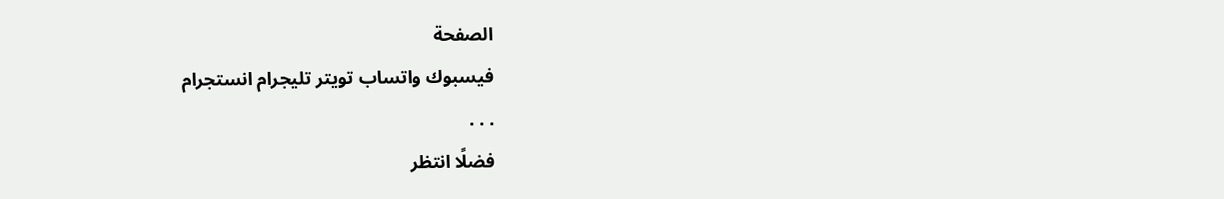الصفحة
فيسبوك واتساب تويتر تليجرام انستجرام
. . .
فضلًا انتظر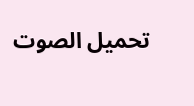تحميل الصوت